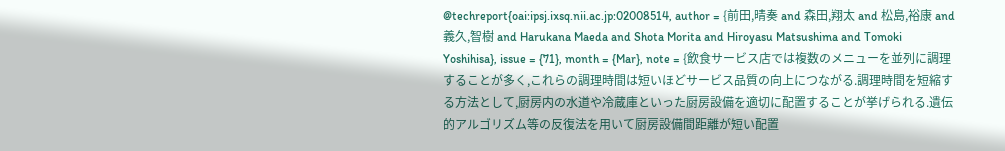@techreport{oai:ipsj.ixsq.nii.ac.jp:02008514, author = {前田,晴奏 and 森田,翔太 and 松島,裕康 and 義久,智樹 and Harukana Maeda and Shota Morita and Hiroyasu Matsushima and Tomoki Yoshihisa}, issue = {71}, month = {Mar}, note = {飲食サービス店では複数のメニューを並列に調理することが多く,これらの調理時間は短いほどサービス品質の向上につながる.調理時間を短縮する方法として,厨房内の水道や冷蔵庫といった厨房設備を適切に配置することが挙げられる.遺伝的アルゴリズム等の反復法を用いて厨房設備間距離が短い配置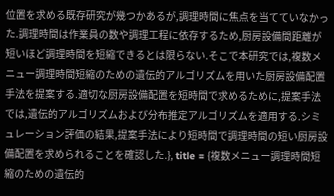位置を求める既存研究が幾つかあるが,調理時間に焦点を当てていなかった.調理時間は作業員の数や調理工程に依存するため,厨房設備間距離が短いほど調理時間を短縮できるとは限らない.そこで本研究では,複数メニュー調理時間短縮のための遺伝的アルゴリズムを用いた厨房設備配置手法を提案する.適切な厨房設備配置を短時間で求めるために,提案手法では,遺伝的アルゴリズムおよび分布推定アルゴリズムを適用する.シミュレーション評価の結果,提案手法により短時間で調理時間の短い厨房設備配置を求められることを確認した.}, title = {複数メニュー調理時間短縮のための遺伝的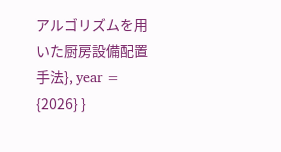アルゴリズムを用いた厨房設備配置手法}, year = {2026} }